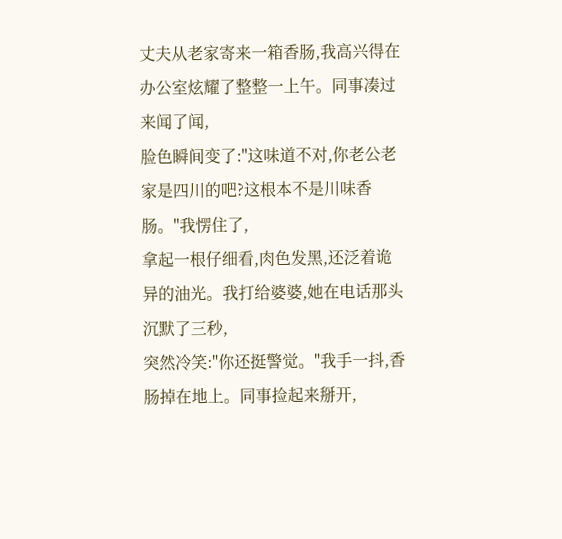丈夫从老家寄来一箱香肠,我高兴得在办公室炫耀了整整一上午。同事凑过来闻了闻,
脸色瞬间变了:"这味道不对,你老公老家是四川的吧?这根本不是川味香肠。"我愣住了,
拿起一根仔细看,肉色发黑,还泛着诡异的油光。我打给婆婆,她在电话那头沉默了三秒,
突然冷笑:"你还挺警觉。"我手一抖,香肠掉在地上。同事捡起来掰开,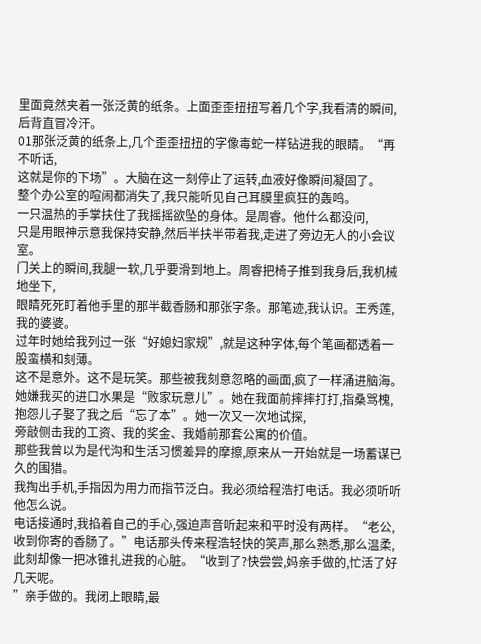里面竟然夹着一张泛黄的纸条。上面歪歪扭扭写着几个字,我看清的瞬间,后背直冒冷汗。
01那张泛黄的纸条上,几个歪歪扭扭的字像毒蛇一样钻进我的眼睛。“再不听话,
这就是你的下场”。大脑在这一刻停止了运转,血液好像瞬间凝固了。
整个办公室的喧闹都消失了,我只能听见自己耳膜里疯狂的轰鸣。
一只温热的手掌扶住了我摇摇欲坠的身体。是周睿。他什么都没问,
只是用眼神示意我保持安静,然后半扶半带着我,走进了旁边无人的小会议室。
门关上的瞬间,我腿一软,几乎要滑到地上。周睿把椅子推到我身后,我机械地坐下,
眼睛死死盯着他手里的那半截香肠和那张字条。那笔迹,我认识。王秀莲,我的婆婆。
过年时她给我列过一张“好媳妇家规”,就是这种字体,每个笔画都透着一股蛮横和刻薄。
这不是意外。这不是玩笑。那些被我刻意忽略的画面,疯了一样涌进脑海。
她嫌我买的进口水果是“败家玩意儿”。她在我面前摔摔打打,指桑骂槐,
抱怨儿子娶了我之后“忘了本”。她一次又一次地试探,
旁敲侧击我的工资、我的奖金、我婚前那套公寓的价值。
那些我曾以为是代沟和生活习惯差异的摩擦,原来从一开始就是一场蓄谋已久的围猎。
我掏出手机,手指因为用力而指节泛白。我必须给程浩打电话。我必须听听他怎么说。
电话接通时,我掐着自己的手心,强迫声音听起来和平时没有两样。“老公,
收到你寄的香肠了。”电话那头传来程浩轻快的笑声,那么熟悉,那么温柔,
此刻却像一把冰锥扎进我的心脏。“收到了?快尝尝,妈亲手做的,忙活了好几天呢。
”亲手做的。我闭上眼睛,最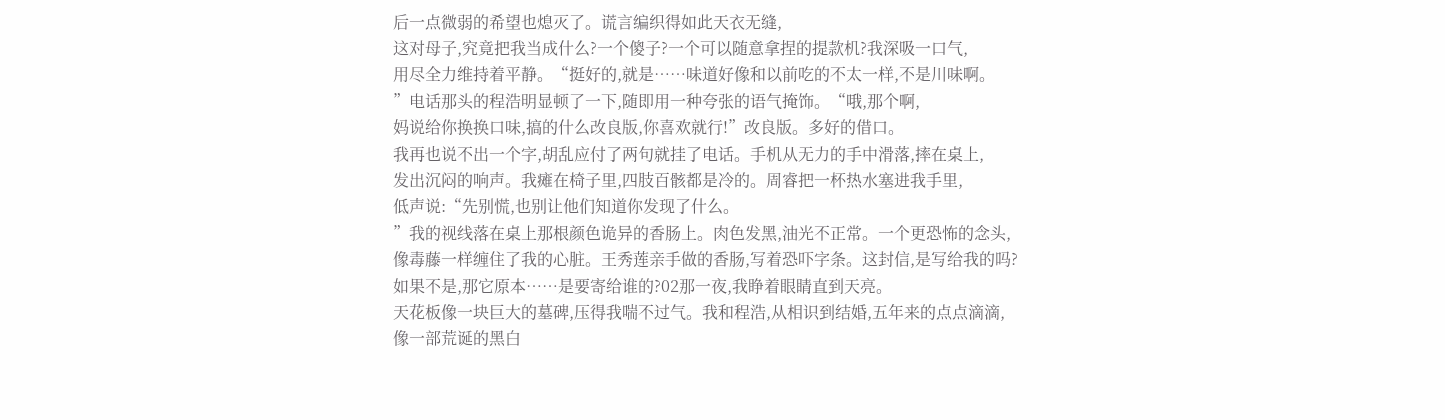后一点微弱的希望也熄灭了。谎言编织得如此天衣无缝,
这对母子,究竟把我当成什么?一个傻子?一个可以随意拿捏的提款机?我深吸一口气,
用尽全力维持着平静。“挺好的,就是……味道好像和以前吃的不太一样,不是川味啊。
”电话那头的程浩明显顿了一下,随即用一种夸张的语气掩饰。“哦,那个啊,
妈说给你换换口味,搞的什么改良版,你喜欢就行!”改良版。多好的借口。
我再也说不出一个字,胡乱应付了两句就挂了电话。手机从无力的手中滑落,摔在桌上,
发出沉闷的响声。我瘫在椅子里,四肢百骸都是冷的。周睿把一杯热水塞进我手里,
低声说:“先别慌,也别让他们知道你发现了什么。
”我的视线落在桌上那根颜色诡异的香肠上。肉色发黑,油光不正常。一个更恐怖的念头,
像毒藤一样缠住了我的心脏。王秀莲亲手做的香肠,写着恐吓字条。这封信,是写给我的吗?
如果不是,那它原本……是要寄给谁的?02那一夜,我睁着眼睛直到天亮。
天花板像一块巨大的墓碑,压得我喘不过气。我和程浩,从相识到结婚,五年来的点点滴滴,
像一部荒诞的黑白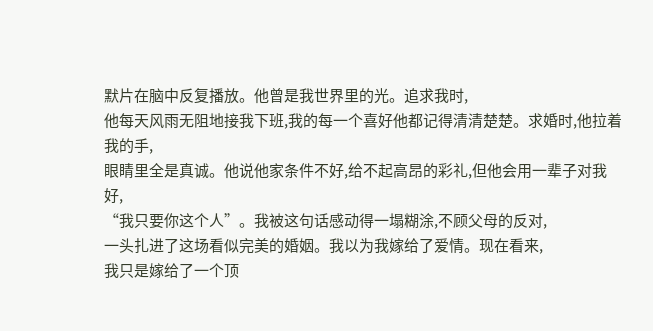默片在脑中反复播放。他曾是我世界里的光。追求我时,
他每天风雨无阻地接我下班,我的每一个喜好他都记得清清楚楚。求婚时,他拉着我的手,
眼睛里全是真诚。他说他家条件不好,给不起高昂的彩礼,但他会用一辈子对我好,
“我只要你这个人”。我被这句话感动得一塌糊涂,不顾父母的反对,
一头扎进了这场看似完美的婚姻。我以为我嫁给了爱情。现在看来,
我只是嫁给了一个顶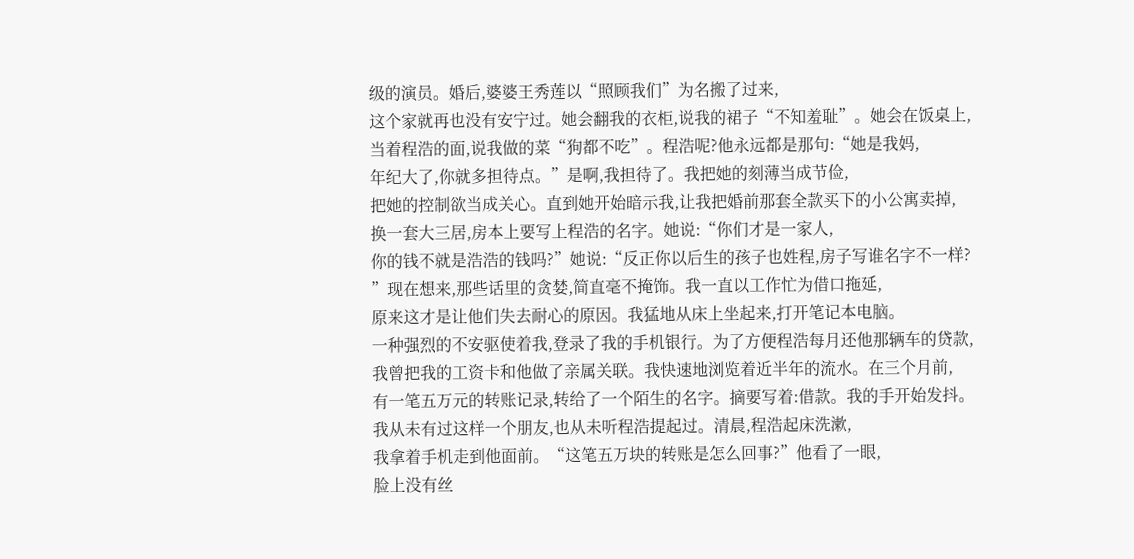级的演员。婚后,婆婆王秀莲以“照顾我们”为名搬了过来,
这个家就再也没有安宁过。她会翻我的衣柜,说我的裙子“不知羞耻”。她会在饭桌上,
当着程浩的面,说我做的菜“狗都不吃”。程浩呢?他永远都是那句:“她是我妈,
年纪大了,你就多担待点。”是啊,我担待了。我把她的刻薄当成节俭,
把她的控制欲当成关心。直到她开始暗示我,让我把婚前那套全款买下的小公寓卖掉,
换一套大三居,房本上要写上程浩的名字。她说:“你们才是一家人,
你的钱不就是浩浩的钱吗?”她说:“反正你以后生的孩子也姓程,房子写谁名字不一样?
”现在想来,那些话里的贪婪,简直毫不掩饰。我一直以工作忙为借口拖延,
原来这才是让他们失去耐心的原因。我猛地从床上坐起来,打开笔记本电脑。
一种强烈的不安驱使着我,登录了我的手机银行。为了方便程浩每月还他那辆车的贷款,
我曾把我的工资卡和他做了亲属关联。我快速地浏览着近半年的流水。在三个月前,
有一笔五万元的转账记录,转给了一个陌生的名字。摘要写着:借款。我的手开始发抖。
我从未有过这样一个朋友,也从未听程浩提起过。清晨,程浩起床洗漱,
我拿着手机走到他面前。“这笔五万块的转账是怎么回事?”他看了一眼,
脸上没有丝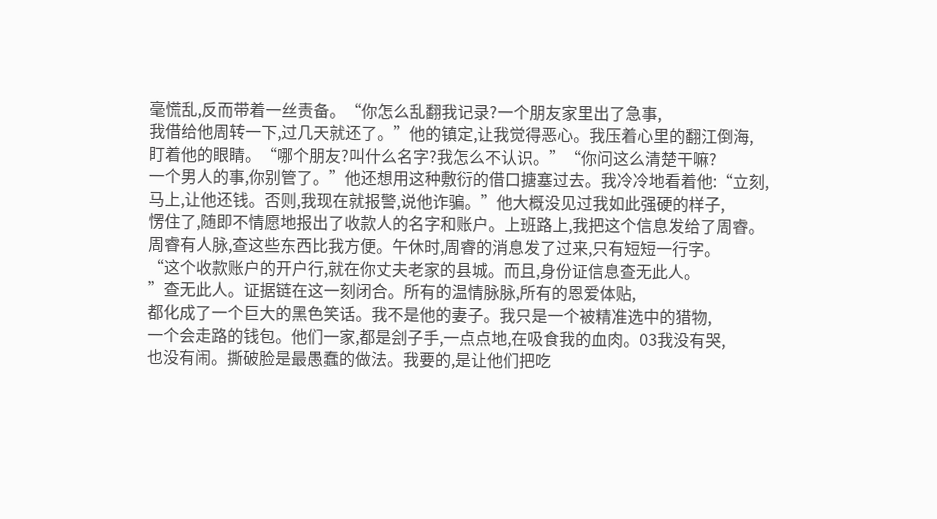毫慌乱,反而带着一丝责备。“你怎么乱翻我记录?一个朋友家里出了急事,
我借给他周转一下,过几天就还了。”他的镇定,让我觉得恶心。我压着心里的翻江倒海,
盯着他的眼睛。“哪个朋友?叫什么名字?我怎么不认识。”“你问这么清楚干嘛?
一个男人的事,你别管了。”他还想用这种敷衍的借口搪塞过去。我冷冷地看着他:“立刻,
马上,让他还钱。否则,我现在就报警,说他诈骗。”他大概没见过我如此强硬的样子,
愣住了,随即不情愿地报出了收款人的名字和账户。上班路上,我把这个信息发给了周睿。
周睿有人脉,查这些东西比我方便。午休时,周睿的消息发了过来,只有短短一行字。
“这个收款账户的开户行,就在你丈夫老家的县城。而且,身份证信息查无此人。
”查无此人。证据链在这一刻闭合。所有的温情脉脉,所有的恩爱体贴,
都化成了一个巨大的黑色笑话。我不是他的妻子。我只是一个被精准选中的猎物,
一个会走路的钱包。他们一家,都是刽子手,一点点地,在吸食我的血肉。03我没有哭,
也没有闹。撕破脸是最愚蠢的做法。我要的,是让他们把吃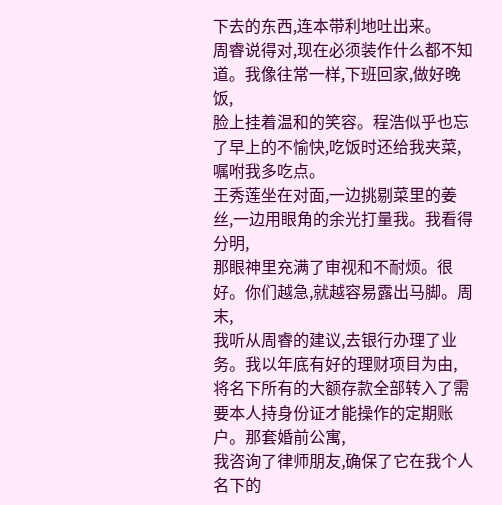下去的东西,连本带利地吐出来。
周睿说得对,现在必须装作什么都不知道。我像往常一样,下班回家,做好晚饭,
脸上挂着温和的笑容。程浩似乎也忘了早上的不愉快,吃饭时还给我夹菜,嘱咐我多吃点。
王秀莲坐在对面,一边挑剔菜里的姜丝,一边用眼角的余光打量我。我看得分明,
那眼神里充满了审视和不耐烦。很好。你们越急,就越容易露出马脚。周末,
我听从周睿的建议,去银行办理了业务。我以年底有好的理财项目为由,
将名下所有的大额存款全部转入了需要本人持身份证才能操作的定期账户。那套婚前公寓,
我咨询了律师朋友,确保了它在我个人名下的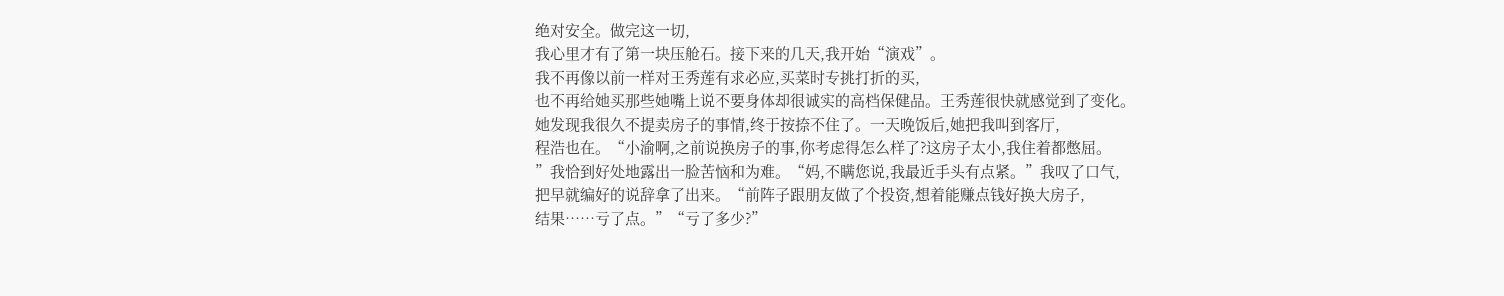绝对安全。做完这一切,
我心里才有了第一块压舱石。接下来的几天,我开始“演戏”。
我不再像以前一样对王秀莲有求必应,买菜时专挑打折的买,
也不再给她买那些她嘴上说不要身体却很诚实的高档保健品。王秀莲很快就感觉到了变化。
她发现我很久不提卖房子的事情,终于按捺不住了。一天晚饭后,她把我叫到客厅,
程浩也在。“小渝啊,之前说换房子的事,你考虑得怎么样了?这房子太小,我住着都憋屈。
”我恰到好处地露出一脸苦恼和为难。“妈,不瞒您说,我最近手头有点紧。”我叹了口气,
把早就编好的说辞拿了出来。“前阵子跟朋友做了个投资,想着能赚点钱好换大房子,
结果……亏了点。”“亏了多少?”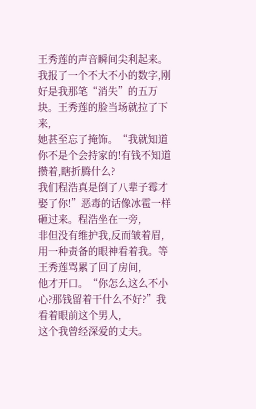王秀莲的声音瞬间尖利起来。
我报了一个不大不小的数字,刚好是我那笔“消失”的五万块。王秀莲的脸当场就拉了下来,
她甚至忘了掩饰。“我就知道你不是个会持家的!有钱不知道攒着,瞎折腾什么?
我们程浩真是倒了八辈子霉才娶了你!”恶毒的话像冰雹一样砸过来。程浩坐在一旁,
非但没有维护我,反而皱着眉,用一种责备的眼神看着我。等王秀莲骂累了回了房间,
他才开口。“你怎么这么不小心?那钱留着干什么不好?”我看着眼前这个男人,
这个我曾经深爱的丈夫。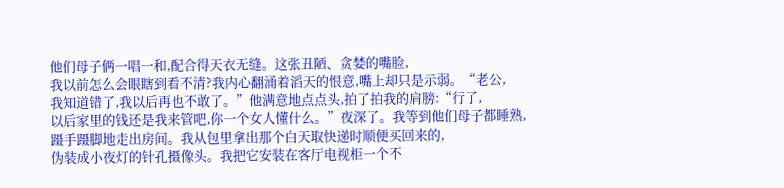他们母子俩一唱一和,配合得天衣无缝。这张丑陋、贪婪的嘴脸,
我以前怎么会眼瞎到看不清?我内心翻涌着滔天的恨意,嘴上却只是示弱。“老公,
我知道错了,我以后再也不敢了。”他满意地点点头,拍了拍我的肩膀:“行了,
以后家里的钱还是我来管吧,你一个女人懂什么。”夜深了。我等到他们母子都睡熟,
蹑手蹑脚地走出房间。我从包里拿出那个白天取快递时顺便买回来的,
伪装成小夜灯的针孔摄像头。我把它安装在客厅电视柜一个不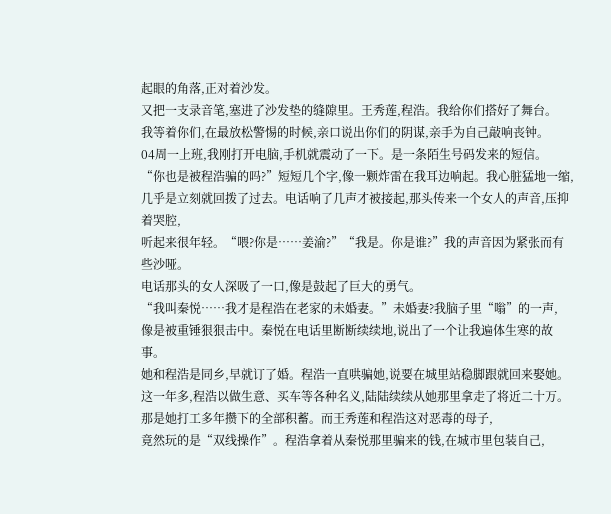起眼的角落,正对着沙发。
又把一支录音笔,塞进了沙发垫的缝隙里。王秀莲,程浩。我给你们搭好了舞台。
我等着你们,在最放松警惕的时候,亲口说出你们的阴谋,亲手为自己敲响丧钟。
04周一上班,我刚打开电脑,手机就震动了一下。是一条陌生号码发来的短信。
“你也是被程浩骗的吗?”短短几个字,像一颗炸雷在我耳边响起。我心脏猛地一缩,
几乎是立刻就回拨了过去。电话响了几声才被接起,那头传来一个女人的声音,压抑着哭腔,
听起来很年轻。“喂?你是……姜渝?”“我是。你是谁?”我的声音因为紧张而有些沙哑。
电话那头的女人深吸了一口,像是鼓起了巨大的勇气。
“我叫秦悦……我才是程浩在老家的未婚妻。”未婚妻?我脑子里“嗡”的一声,
像是被重锤狠狠击中。秦悦在电话里断断续续地,说出了一个让我遍体生寒的故事。
她和程浩是同乡,早就订了婚。程浩一直哄骗她,说要在城里站稳脚跟就回来娶她。
这一年多,程浩以做生意、买车等各种名义,陆陆续续从她那里拿走了将近二十万。
那是她打工多年攒下的全部积蓄。而王秀莲和程浩这对恶毒的母子,
竟然玩的是“双线操作”。程浩拿着从秦悦那里骗来的钱,在城市里包装自己,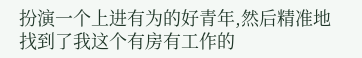扮演一个上进有为的好青年,然后精准地找到了我这个有房有工作的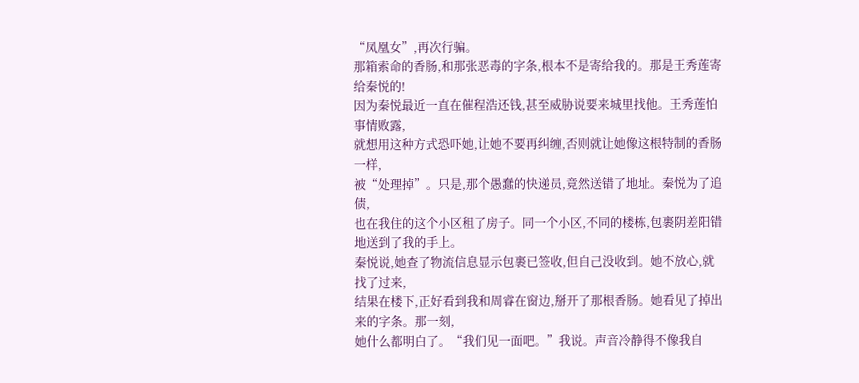“凤凰女”,再次行骗。
那箱索命的香肠,和那张恶毒的字条,根本不是寄给我的。那是王秀莲寄给秦悦的!
因为秦悦最近一直在催程浩还钱,甚至威胁说要来城里找他。王秀莲怕事情败露,
就想用这种方式恐吓她,让她不要再纠缠,否则就让她像这根特制的香肠一样,
被“处理掉”。只是,那个愚蠢的快递员,竟然送错了地址。秦悦为了追债,
也在我住的这个小区租了房子。同一个小区,不同的楼栋,包裹阴差阳错地送到了我的手上。
秦悦说,她查了物流信息显示包裹已签收,但自己没收到。她不放心,就找了过来,
结果在楼下,正好看到我和周睿在窗边,掰开了那根香肠。她看见了掉出来的字条。那一刻,
她什么都明白了。“我们见一面吧。”我说。声音冷静得不像我自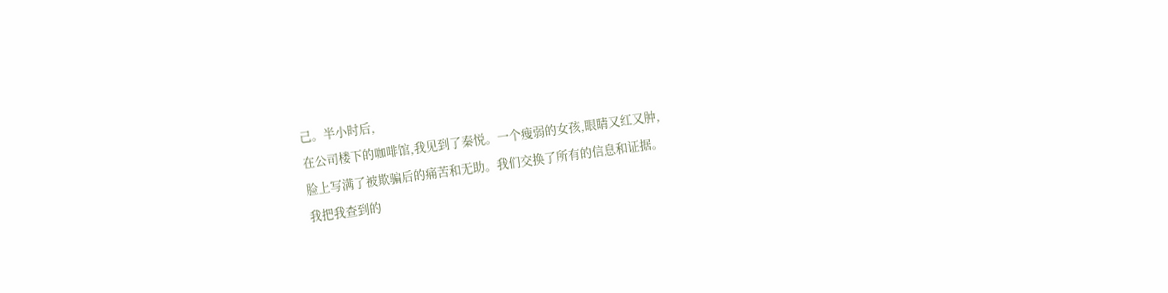己。半小时后,
在公司楼下的咖啡馆,我见到了秦悦。一个瘦弱的女孩,眼睛又红又肿,
脸上写满了被欺骗后的痛苦和无助。我们交换了所有的信息和证据。
我把我查到的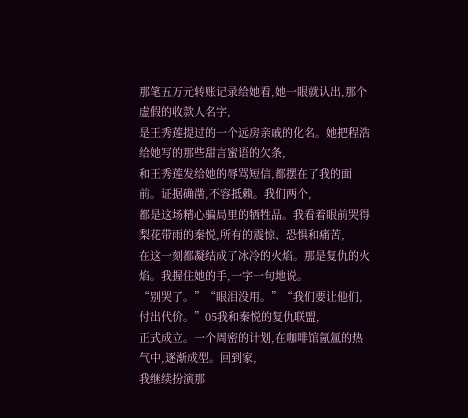那笔五万元转账记录给她看,她一眼就认出,那个虚假的收款人名字,
是王秀莲提过的一个远房亲戚的化名。她把程浩给她写的那些甜言蜜语的欠条,
和王秀莲发给她的辱骂短信,都摆在了我的面前。证据确凿,不容抵赖。我们两个,
都是这场精心骗局里的牺牲品。我看着眼前哭得梨花带雨的秦悦,所有的震惊、恐惧和痛苦,
在这一刻都凝结成了冰冷的火焰。那是复仇的火焰。我握住她的手,一字一句地说。
“别哭了。”“眼泪没用。”“我们要让他们,付出代价。”05我和秦悦的复仇联盟,
正式成立。一个周密的计划,在咖啡馆氤氲的热气中,逐渐成型。回到家,
我继续扮演那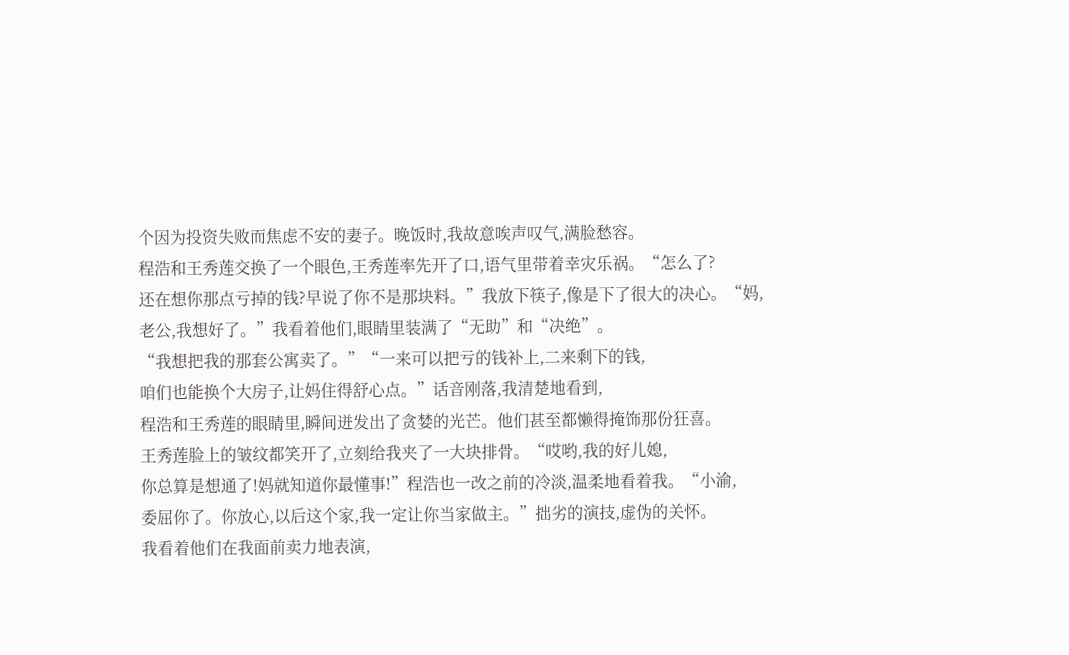个因为投资失败而焦虑不安的妻子。晚饭时,我故意唉声叹气,满脸愁容。
程浩和王秀莲交换了一个眼色,王秀莲率先开了口,语气里带着幸灾乐祸。“怎么了?
还在想你那点亏掉的钱?早说了你不是那块料。”我放下筷子,像是下了很大的决心。“妈,
老公,我想好了。”我看着他们,眼睛里装满了“无助”和“决绝”。
“我想把我的那套公寓卖了。”“一来可以把亏的钱补上,二来剩下的钱,
咱们也能换个大房子,让妈住得舒心点。”话音刚落,我清楚地看到,
程浩和王秀莲的眼睛里,瞬间迸发出了贪婪的光芒。他们甚至都懒得掩饰那份狂喜。
王秀莲脸上的皱纹都笑开了,立刻给我夹了一大块排骨。“哎哟,我的好儿媳,
你总算是想通了!妈就知道你最懂事!”程浩也一改之前的冷淡,温柔地看着我。“小渝,
委屈你了。你放心,以后这个家,我一定让你当家做主。”拙劣的演技,虚伪的关怀。
我看着他们在我面前卖力地表演,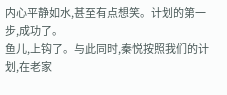内心平静如水,甚至有点想笑。计划的第一步,成功了。
鱼儿,上钩了。与此同时,秦悦按照我们的计划,在老家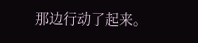那边行动了起来。